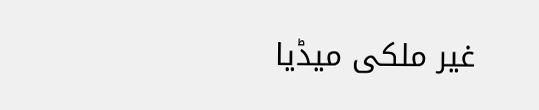غیر ملکی میڈیا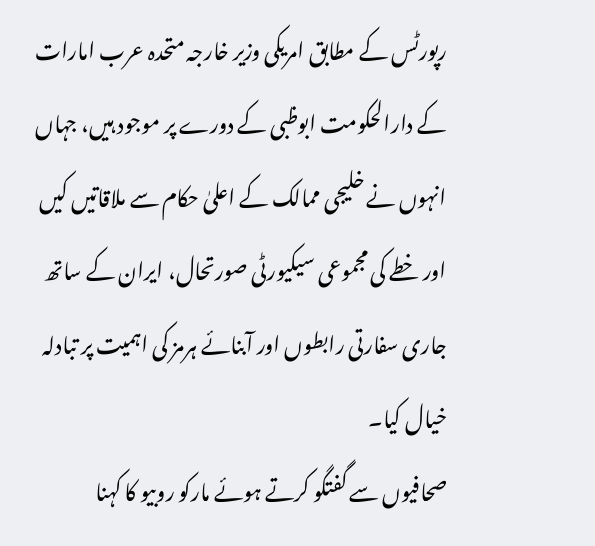رپورٹس کے مطابق امریکی وزیر خارجہ متحدہ عرب امارات کے دارالحکومت ابوظبی کے دورے پر موجود ہیں، جہاں انہوں نے خلیجی ممالک کے اعلیٰ حکام سے ملاقاتیں کیں اور خطے کی مجموعی سیکیورٹی صورتحال، ایران کے ساتھ جاری سفارتی رابطوں اور آبنائے ہرمز کی اہمیت پر تبادلہ خیال کیا۔
صحافیوں سے گفتگو کرتے ہوئے مارکو روبیو کا کہنا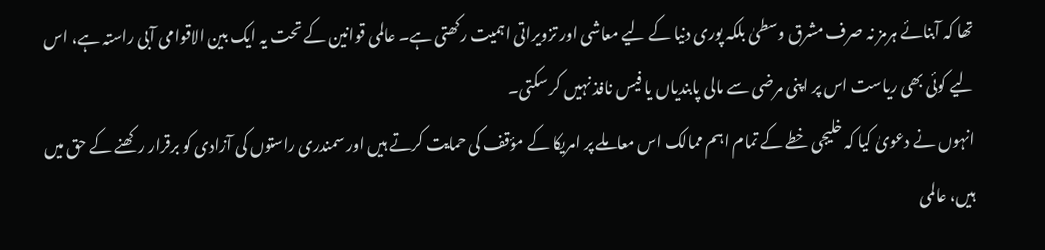تھا کہ آبنائے ہرمز نہ صرف مشرق وسطیٰ بلکہ پوری دنیا کے لیے معاشی اور تزویراتی اہمیت رکھتی ہے۔ عالمی قوانین کے تحت یہ ایک بین الاقوامی آبی راستہ ہے، اس لیے کوئی بھی ریاست اس پر اپنی مرضی سے مالی پابندیاں یا فیس نافذ نہیں کر سکتی۔
انہوں نے دعویٰ کیا کہ خلیجی خطے کے تمام اہم ممالک اس معاملے پر امریکا کے مؤقف کی حمایت کرتے ہیں اور سمندری راستوں کی آزادی کو برقرار رکھنے کے حق میں ہیں، عالمی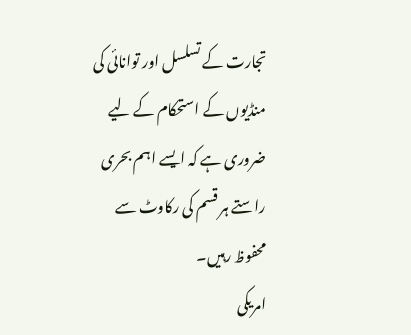تجارت کے تسلسل اور توانائی کی منڈیوں کے استحکام کے لیے ضروری ہے کہ ایسے اہم بحری راستے ہر قسم کی رکاوٹ سے محفوظ رہیں۔
امریکی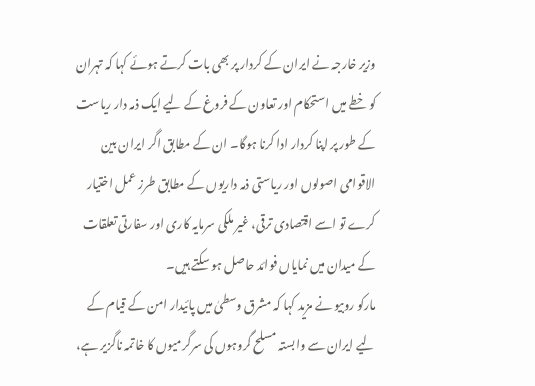وزیر خارجہ نے ایران کے کردار پر بھی بات کرتے ہوئے کہا کہ تہران کو خطے میں استحکام اور تعاون کے فروغ کے لیے ایک ذمہ دار ریاست کے طور پر اپنا کردار ادا کرنا ہوگا۔ ان کے مطابق اگر ایران بین الاقوامی اصولوں اور ریاستی ذمہ داریوں کے مطابق طرز عمل اختیار کرے تو اسے اقتصادی ترقی، غیر ملکی سرمایہ کاری اور سفارتی تعلقات کے میدان میں نمایاں فوائد حاصل ہو سکتے ہیں۔
مارکو روبیو نے مزید کہا کہ مشرق وسطیٰ میں پائیدار امن کے قیام کے لیے ایران سے وابستہ مسلح گروہوں کی سرگرمیوں کا خاتمہ ناگزیر ہے،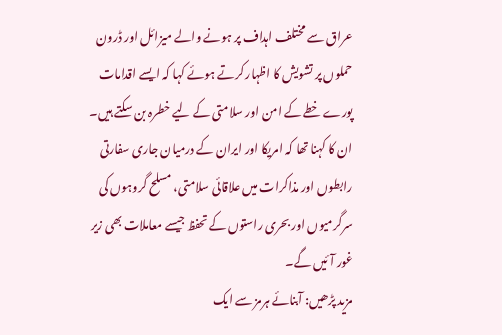عراق سے مختلف اہداف پر ہونے والے میزائل اور ڈرون حملوں پر تشویش کا اظہار کرتے ہوئے کہا کہ ایسے اقدامات پورے خطے کے امن اور سلامتی کے لیے خطرہ بن سکتے ہیں۔
ان کا کہنا تھا کہ امریکا اور ایران کے درمیان جاری سفارتی رابطوں اور مذاکرات میں علاقائی سلامتی، مسلح گروہوں کی سرگرمیوں اور بحری راستوں کے تحفظ جیسے معاملات بھی زیر غور آئیں گے۔
مزید پڑھیں: آبنائے ہرمز سے ایک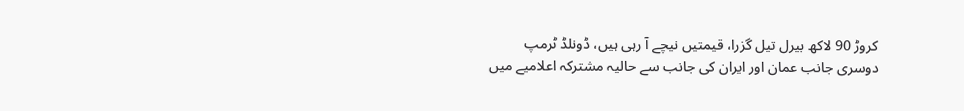کروڑ 90 لاکھ بیرل تیل گزرا، قیمتیں نیچے آ رہی ہیں، ڈونلڈ ٹرمپ
دوسری جانب عمان اور ایران کی جانب سے حالیہ مشترکہ اعلامیے میں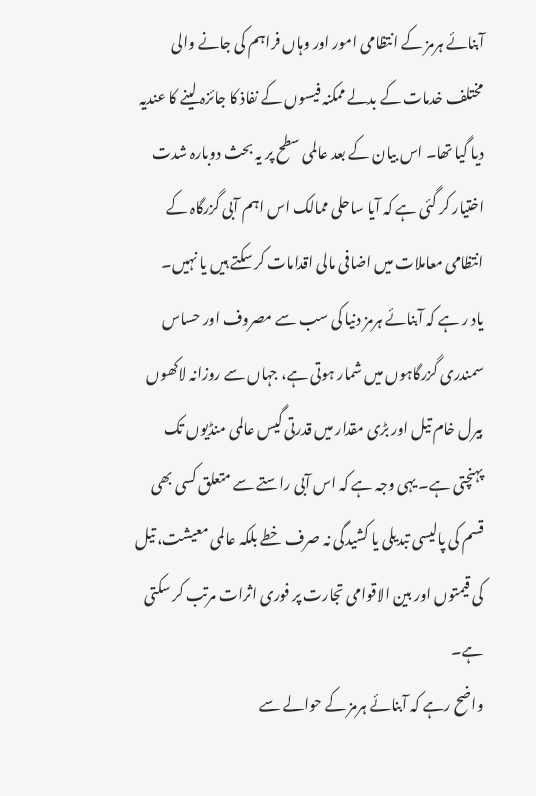آبنائے ہرمز کے انتظامی امور اور وہاں فراہم کی جانے والی مختلف خدمات کے بدلے ممکنہ فیسوں کے نفاذ کا جائزہ لینے کا عندیہ دیا گیا تھا۔ اس بیان کے بعد عالمی سطح پر یہ بحث دوبارہ شدت اختیار کر گئی ہے کہ آیا ساحلی ممالک اس اہم آبی گزرگاہ کے انتظامی معاملات میں اضافی مالی اقدامات کر سکتے ہیں یا نہیں۔
یاد ر ہے کہ آبنائے ہرمز دنیا کی سب سے مصروف اور حساس سمندری گزرگاہوں میں شمار ہوتی ہے، جہاں سے روزانہ لاکھوں بیرل خام تیل اور بڑی مقدار میں قدرتی گیس عالمی منڈیوں تک پہنچتی ہے۔ یہی وجہ ہے کہ اس آبی راستے سے متعلق کسی بھی قسم کی پالیسی تبدیلی یا کشیدگی نہ صرف خطے بلکہ عالمی معیشت، تیل کی قیمتوں اور بین الاقوامی تجارت پر فوری اثرات مرتب کر سکتی ہے۔
واضح رہے کہ آبنائے ہرمز کے حوالے سے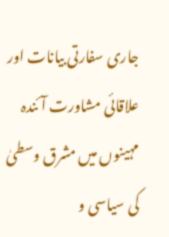جاری سفارتی بیانات اور علاقائی مشاورت آئندہ مہینوں میں مشرق وسطیٰ کی سیاسی و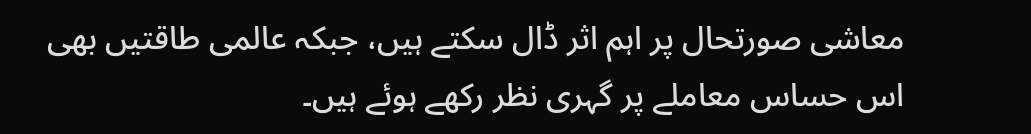معاشی صورتحال پر اہم اثر ڈال سکتے ہیں، جبکہ عالمی طاقتیں بھی اس حساس معاملے پر گہری نظر رکھے ہوئے ہیں۔